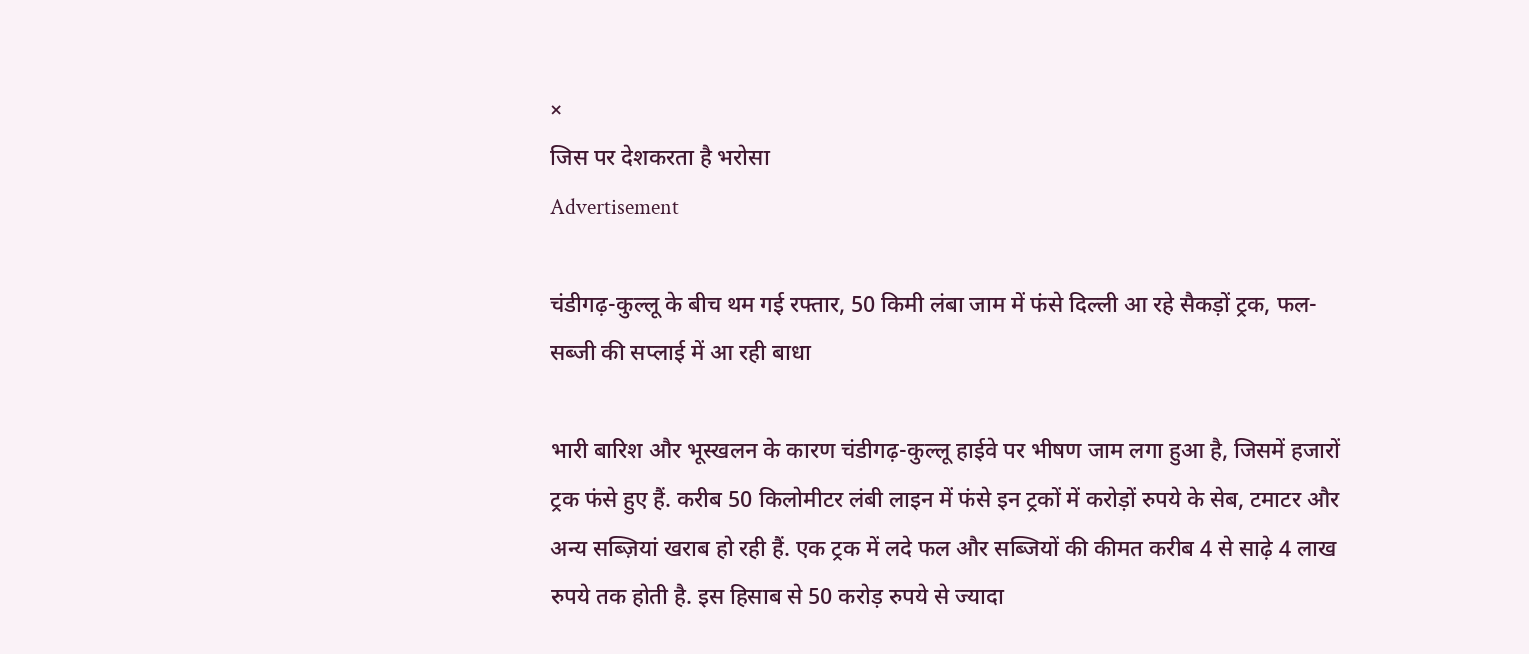×
जिस पर देशकरता है भरोसा
Advertisement

चंडीगढ़-कुल्लू के बीच थम गई रफ्तार, 50 किमी लंबा जाम में फंसे दिल्ली आ रहे सैकड़ों ट्रक, फल-सब्जी की सप्लाई में आ रही बाधा

भारी बारिश और भूस्खलन के कारण चंडीगढ़-कुल्लू हाईवे पर भीषण जाम लगा हुआ है, जिसमें हजारों ट्रक फंसे हुए हैं. करीब 50 किलोमीटर लंबी लाइन में फंसे इन ट्रकों में करोड़ों रुपये के सेब, टमाटर और अन्य सब्ज़ियां खराब हो रही हैं. एक ट्रक में लदे फल और सब्जियों की कीमत करीब 4 से साढ़े 4 लाख रुपये तक होती है. इस हिसाब से 50 करोड़ रुपये से ज्यादा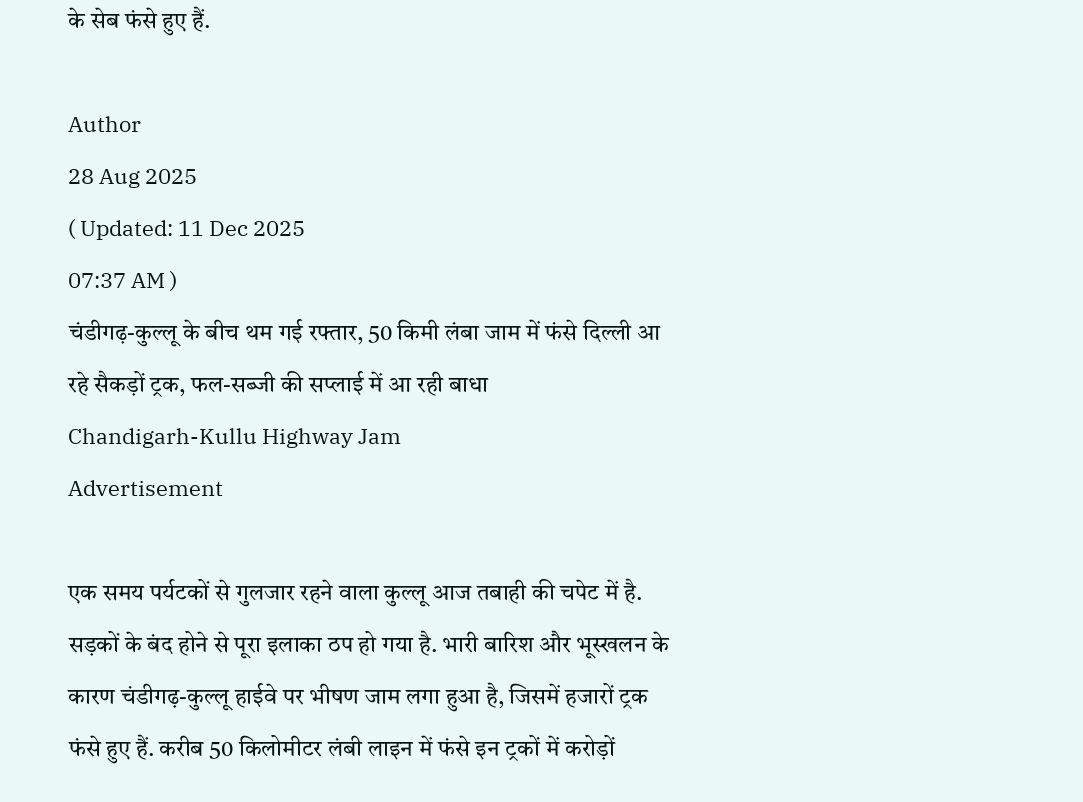के सेब फंसे हुए हैं.

Author
28 Aug 2025
( Updated: 11 Dec 2025
07:37 AM )
चंडीगढ़-कुल्लू के बीच थम गई रफ्तार, 50 किमी लंबा जाम में फंसे दिल्ली आ रहे सैकड़ों ट्रक, फल-सब्जी की सप्लाई में आ रही बाधा
Chandigarh-Kullu Highway Jam
Advertisement

एक समय पर्यटकों से गुलजार रहने वाला कुल्लू आज तबाही की चपेट में है. सड़कों के बंद होने से पूरा इलाका ठप हो गया है. भारी बारिश और भूस्खलन के कारण चंडीगढ़-कुल्लू हाईवे पर भीषण जाम लगा हुआ है, जिसमें हजारों ट्रक फंसे हुए हैं. करीब 50 किलोमीटर लंबी लाइन में फंसे इन ट्रकों में करोड़ों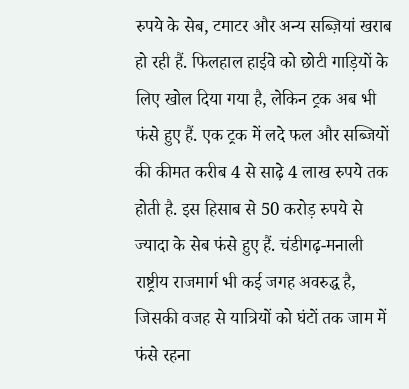रुपये के सेब, टमाटर और अन्य सब्ज़ियां खराब हो रही हैं. फिलहाल हाईवे को छोटी गाड़ियों के लिए खोल दिया गया है, लेकिन ट्रक अब भी फंसे हुए हैं. एक ट्रक में लदे फल और सब्जियों की कीमत करीब 4 से साढ़े 4 लाख रुपये तक होती है. इस हिसाब से 50 करोड़ रुपये से ज्यादा के सेब फंसे हुए हैं. चंडीगढ़-मनाली राष्ट्रीय राजमार्ग भी कई जगह अवरुद्ध है, जिसकी वजह से यात्रियों को घंटों तक जाम में फंसे रहना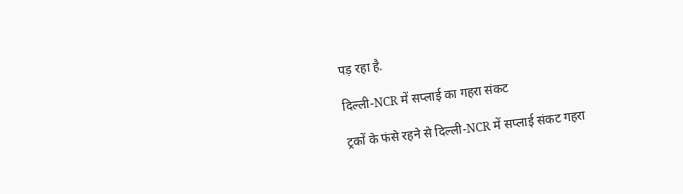पड़ रहा है.

दिल्‍ली-NCR में सप्‍लाई का गहरा संकट

ट्रकों के फंसे रहने से दिल्ली-NCR में सप्लाई संकट गहरा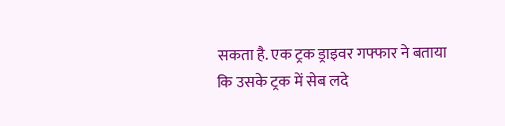सकता है. एक ट्रक ड्राइवर गफ्फार ने बताया कि उसके ट्रक में सेब लदे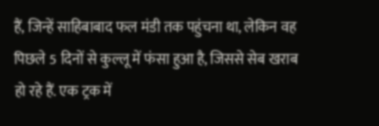हैं, जिन्हें साहिबाबाद फल मंडी तक पहुंचना था, लेकिन वह पिछले 5 दिनों से कुल्लू में फंसा हुआ है, जिससे सेब खराब हो रहे हैं. एक ट्रक में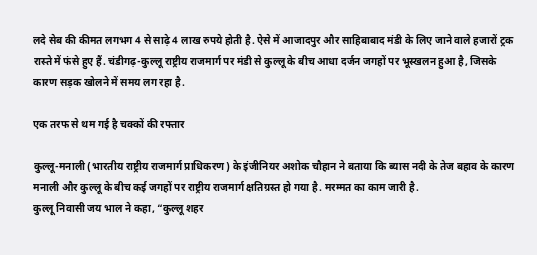लदे सेब की कीमत लगभग 4 से साढ़े 4 लाख रुपये होती है. ऐसे में आजादपुर और साहिबाबाद मंडी के लिए जाने वाले हजारों ट्रक रास्ते में फंसे हुए हैं. चंडीगढ़-कुल्लू राष्ट्रीय राजमार्ग पर मंडी से कुल्लू के बीच आधा दर्जन जगहों पर भूस्खलन हुआ है, जिसके कारण सड़क खोलने में समय लग रहा है.

एक तरफ से थम गई है चक्कों की रफ्तार

कुल्लू-मनाली (भारतीय राष्ट्रीय राजमार्ग प्राधिकरण) के इंजीनियर अशोक चौहान ने बताया कि ब्यास नदी के तेज बहाव के कारण मनाली और कुल्लू के बीच कई जगहों पर राष्ट्रीय राजमार्ग क्षतिग्रस्त हो गया है. मरम्मत का काम जारी है.
कुल्लू निवासी जय भाल ने कहा, “कुल्लू शहर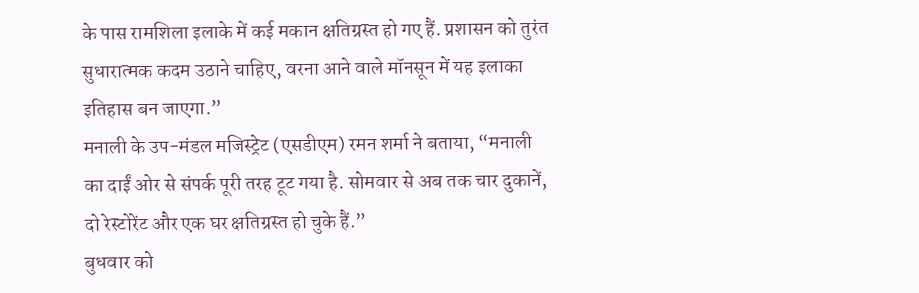के पास रामशिला इलाके में कई मकान क्षतिग्रस्त हो गए हैं. प्रशासन को तुरंत सुधारात्मक कदम उठाने चाहिए, वरना आने वाले मॉनसून में यह इलाका इतिहास बन जाएगा.”
मनाली के उप-मंडल मजिस्ट्रेट (एसडीएम) रमन शर्मा ने बताया, “मनाली का दाईं ओर से संपर्क पूरी तरह टूट गया है. सोमवार से अब तक चार दुकानें, दो रेस्टोरेंट और एक घर क्षतिग्रस्त हो चुके हैं.”
बुधवार को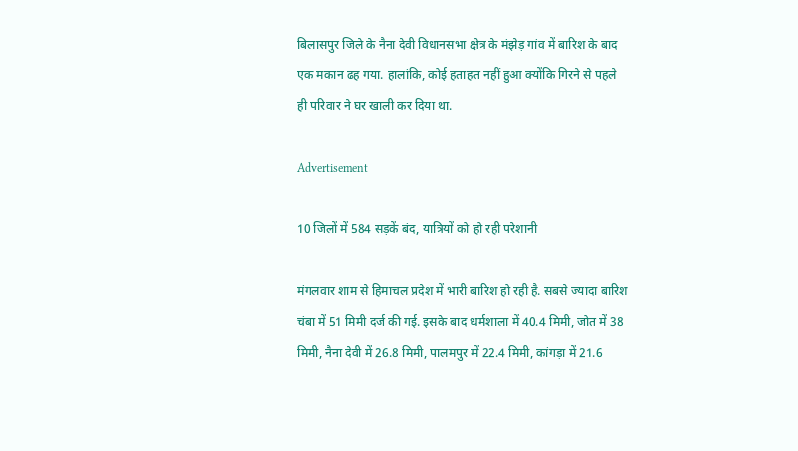बिलासपुर जिले के नैना देवी विधानसभा क्षेत्र के मंझेड़ गांव में बारिश के बाद एक मकान ढह गया. हालांकि, कोई हताहत नहीं हुआ क्योंकि गिरने से पहले ही परिवार ने घर खाली कर दिया था.

Advertisement

10 जिलों में 584 सड़कें बंद, यात्रियों को हो रही परेशानी

मंगलवार शाम से हिमाचल प्रदेश में भारी बारिश हो रही है. सबसे ज्यादा बारिश चंबा में 51 मिमी दर्ज की गई. इसके बाद धर्मशाला में 40.4 मिमी, जोत में 38 मिमी, नैना देवी में 26.8 मिमी, पालमपुर में 22.4 मिमी, कांगड़ा में 21.6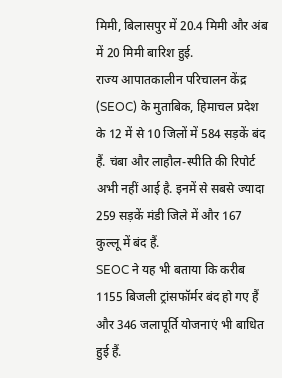मिमी, बिलासपुर में 20.4 मिमी और अंब में 20 मिमी बारिश हुई.
राज्य आपातकालीन परिचालन केंद्र (SEOC) के मुताबिक, हिमाचल प्रदेश के 12 में से 10 जिलों में 584 सड़कें बंद हैं. चंबा और लाहौल-स्पीति की रिपोर्ट अभी नहीं आई है. इनमें से सबसे ज्यादा 259 सड़कें मंडी जिले में और 167 कुल्लू में बंद हैं.
SEOC ने यह भी बताया कि करीब 1155 बिजली ट्रांसफॉर्मर बंद हो गए हैं और 346 जलापूर्ति योजनाएं भी बाधित हुई हैं.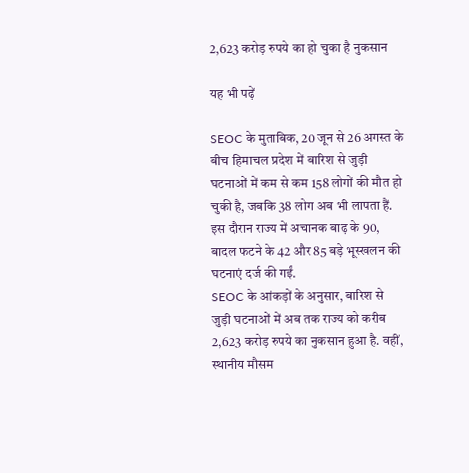2,623 करोड़ रुपये का हो चुका है नुकसान

यह भी पढ़ें

SEOC के मुताबिक, 20 जून से 26 अगस्त के बीच हिमाचल प्रदेश में बारिश से जुड़ी घटनाओं में कम से कम 158 लोगों की मौत हो चुकी है, जबकि 38 लोग अब भी लापता हैं. इस दौरान राज्य में अचानक बाढ़ के 90, बादल फटने के 42 और 85 बड़े भूस्खलन की घटनाएं दर्ज की गईं.
SEOC के आंकड़ों के अनुसार, बारिश से जुड़ी घटनाओं में अब तक राज्य को करीब 2,623 करोड़ रुपये का नुकसान हुआ है. वहीं, स्थानीय मौसम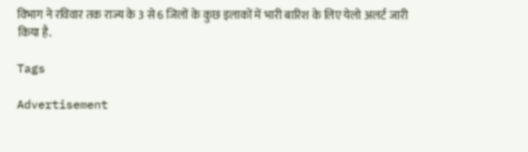विभाग ने रविवार तक राज्य के 3 से 6 जिलों के कुछ इलाकों में भारी बारिश के लिए येलो अलर्ट जारी किया है.

Tags

Advertisement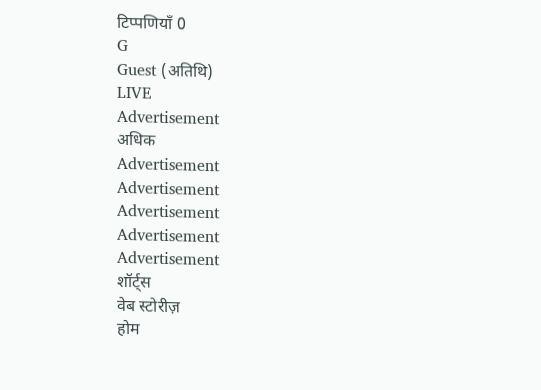टिप्पणियाँ 0
G
Guest (अतिथि)
LIVE
Advertisement
अधिक
Advertisement
Advertisement
Advertisement
Advertisement
Advertisement
शॉर्ट्स
वेब स्टोरीज़
होम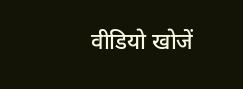वीडियो खोजें